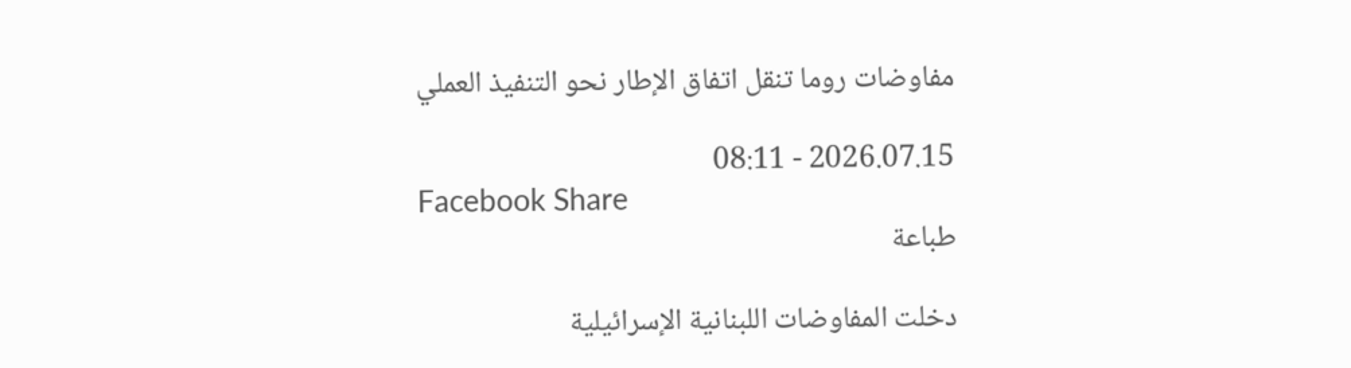مفاوضات روما تنقل اتفاق الإطار نحو التنفيذ العملي

2026.07.15 - 08:11
Facebook Share
طباعة

دخلت المفاوضات اللبنانية الإسرائيلية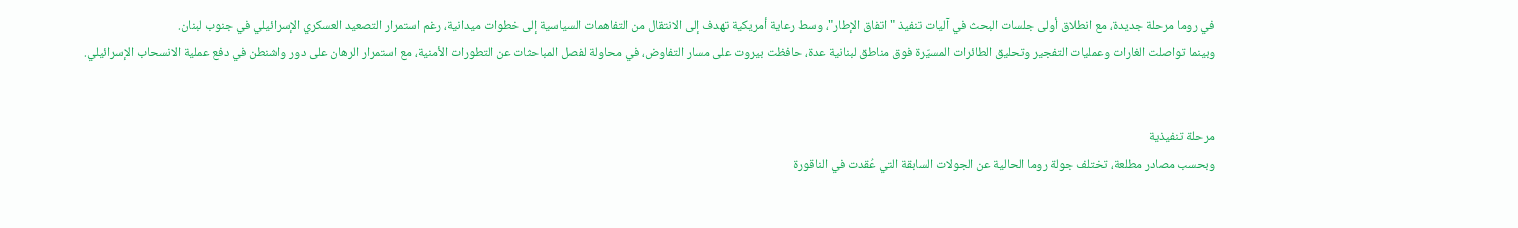في روما مرحلة جديدة، مع انطلاق أولى جلسات البحث في آليات تنفيذ "اتفاق الإطار"، وسط رعاية أمريكية تهدف إلى الانتقال من التفاهمات السياسية إلى خطوات ميدانية، رغم استمرار التصعيد العسكري الإسرائيلي في جنوب لبنان.
وبينما تواصلت الغارات وعمليات التفجير وتحليق الطائرات المسيّرة فوق مناطق لبنانية عدة، حافظت بيروت على مسار التفاوض، في محاولة لفصل المباحثات عن التطورات الأمنية، مع استمرار الرهان على دور واشنطن في دفع عملية الانسحاب الإسرائيلي.


مرحلة تنفيذية
وبحسب مصادر مطلعة، تختلف جولة روما الحالية عن الجولات السابقة التي عُقدت في الناقورة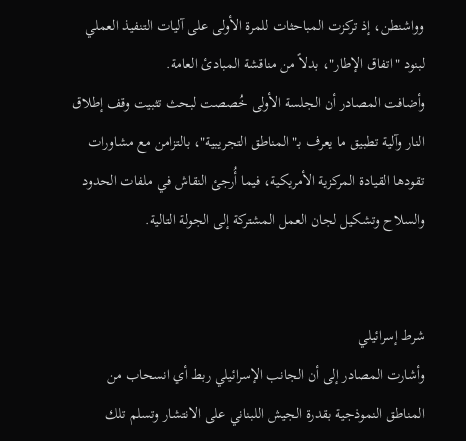وواشنطن، إذ تركزت المباحثات للمرة الأولى على آليات التنفيذ العملي لبنود "اتفاق الإطار"، بدلاً من مناقشة المبادئ العامة.
وأضافت المصادر أن الجلسة الأولى خُصصت لبحث تثبيت وقف إطلاق النار وآلية تطبيق ما يعرف بـ"المناطق التجريبية"، بالتزامن مع مشاورات تقودها القيادة المركزية الأمريكية، فيما أُرجئ النقاش في ملفات الحدود والسلاح وتشكيل لجان العمل المشتركة إلى الجولة التالية.


شرط إسرائيلي
وأشارت المصادر إلى أن الجانب الإسرائيلي ربط أي انسحاب من المناطق النموذجية بقدرة الجيش اللبناني على الانتشار وتسلم تلك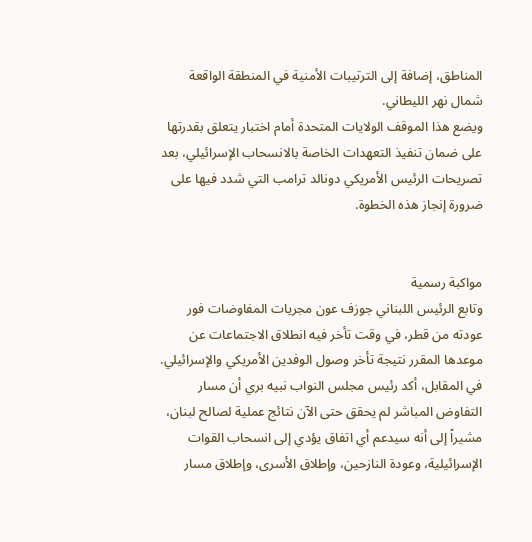المناطق، إضافة إلى الترتيبات الأمنية في المنطقة الواقعة شمال نهر الليطاني.
ويضع هذا الموقف الولايات المتحدة أمام اختبار يتعلق بقدرتها على ضمان تنفيذ التعهدات الخاصة بالانسحاب الإسرائيلي، بعد تصريحات الرئيس الأمريكي دونالد ترامب التي شدد فيها على ضرورة إنجاز هذه الخطوة.


مواكبة رسمية
وتابع الرئيس اللبناني جوزف عون مجريات المفاوضات فور عودته من قطر، في وقت تأخر فيه انطلاق الاجتماعات عن موعدها المقرر نتيجة تأخر وصول الوفدين الأمريكي والإسرائيلي.
في المقابل، أكد رئيس مجلس النواب نبيه بري أن مسار التفاوض المباشر لم يحقق حتى الآن نتائج عملية لصالح لبنان، مشيراً إلى أنه سيدعم أي اتفاق يؤدي إلى انسحاب القوات الإسرائيلية، وعودة النازحين، وإطلاق الأسرى، وإطلاق مسار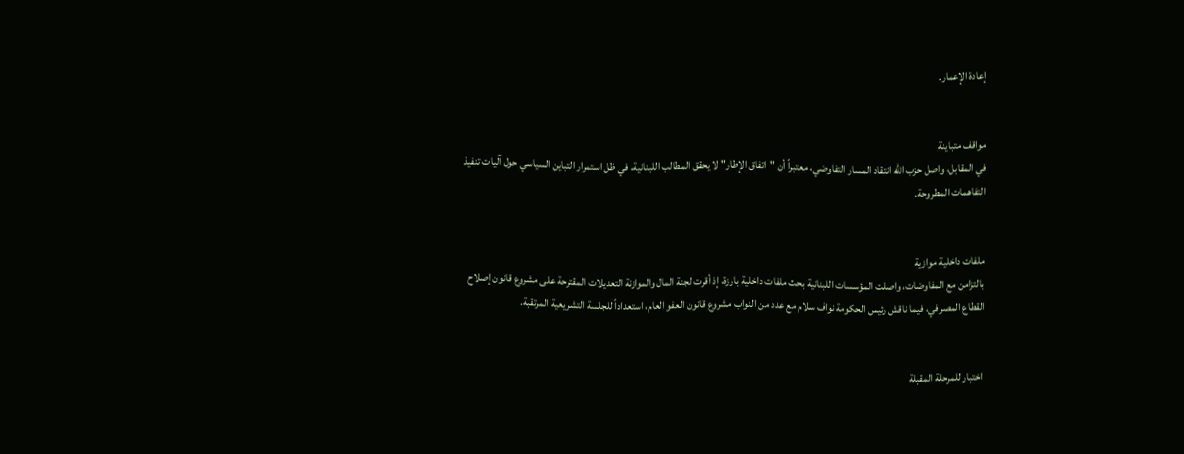إعادة الإعمار.


مواقف متباينة
في المقابل، واصل حزب الله انتقاد المسار التفاوضي، معتبراً أن "اتفاق الإطار" لا يحقق المطالب اللبنانية، في ظل استمرار التباين السياسي حول آليات تنفيذ التفاهمات المطروحة.


ملفات داخلية موازية
بالتزامن مع المفاوضات، واصلت المؤسسات اللبنانية بحث ملفات داخلية بارزة، إذ أقرت لجنة المال والموازنة التعديلات المقترحة على مشروع قانون إصلاح القطاع المصرفي، فيما ناقش رئيس الحكومة نواف سلام مع عدد من النواب مشروع قانون العفو العام، استعداداً للجلسة التشريعية المرتقبة.


اختبار للمرحلة المقبلة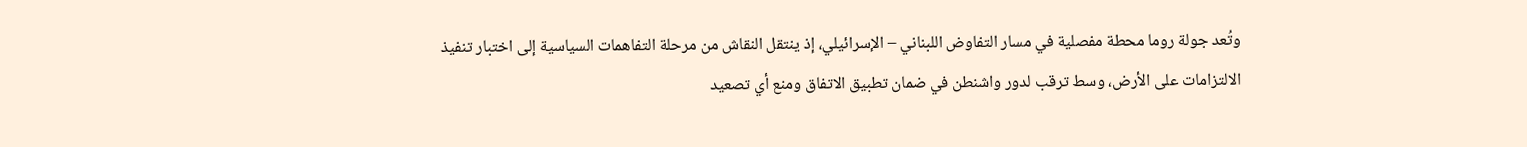وتُعد جولة روما محطة مفصلية في مسار التفاوض اللبناني – الإسرائيلي، إذ ينتقل النقاش من مرحلة التفاهمات السياسية إلى اختبار تنفيذ الالتزامات على الأرض، وسط ترقب لدور واشنطن في ضمان تطبيق الاتفاق ومنع أي تصعيد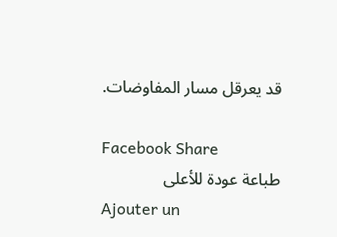قد يعرقل مسار المفاوضات.

Facebook Share
طباعة عودة للأعلى
Ajouter un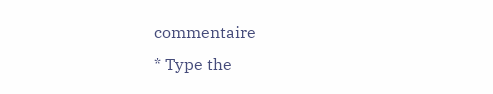commentaire
* Type the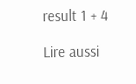result 1 + 4

Lire aussi